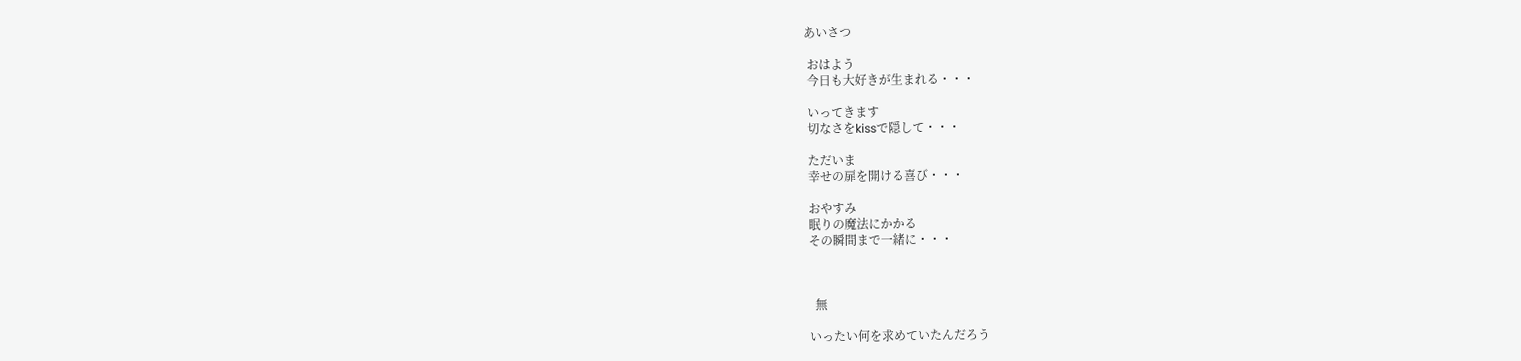あいさつ

 おはよう
 今日も大好きが生まれる・・・

 いってきます
 切なさをkissで隠して・・・

 ただいま
 幸せの扉を開ける喜び・・・

 おやすみ
 眠りの魔法にかかる
 その瞬間まで一緒に・・・



   無

 いったい何を求めていたんだろう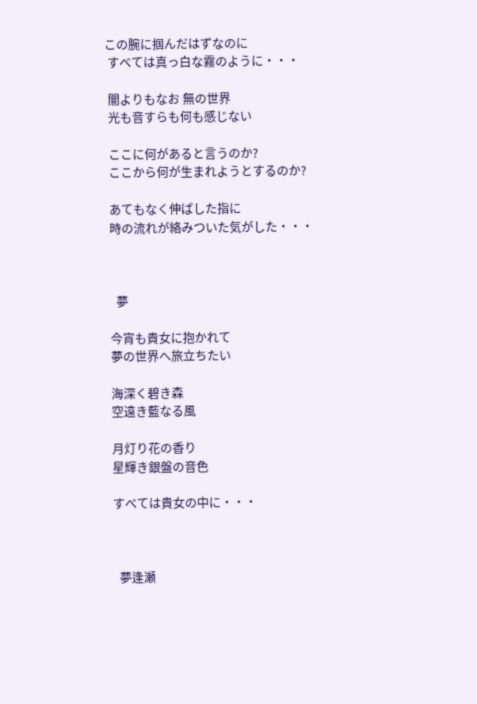この腕に掴んだはずなのに
 すべては真っ白な霧のように・・・

 闇よりもなお 無の世界
 光も音すらも何も感じない

 ここに何があると言うのか?
 ここから何が生まれようとするのか?

 あてもなく伸ばした指に
 時の流れが絡みついた気がした・・・



   夢

 今宵も貴女に抱かれて
 夢の世界へ旅立ちたい

 海深く碧き森
 空遠き藍なる風

 月灯り花の香り
 星輝き銀盤の音色

 すべては貴女の中に・・・



   夢逢瀬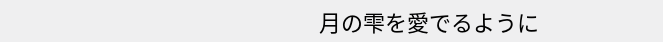月の雫を愛でるように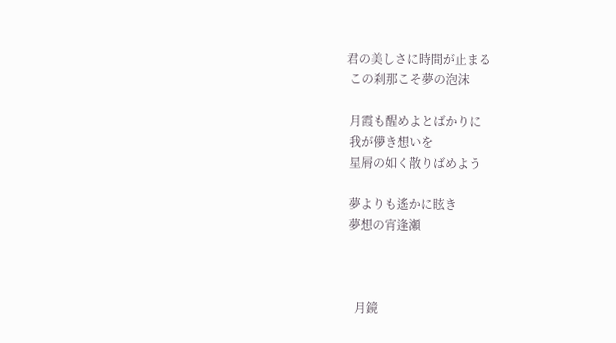君の美しさに時間が止まる
 この刹那こそ夢の泡沫

 月霞も醒めよとばかりに
 我が儚き想いを
 星屑の如く散りばめよう

 夢よりも遙かに眩き
 夢想の宵逢瀬



   月鏡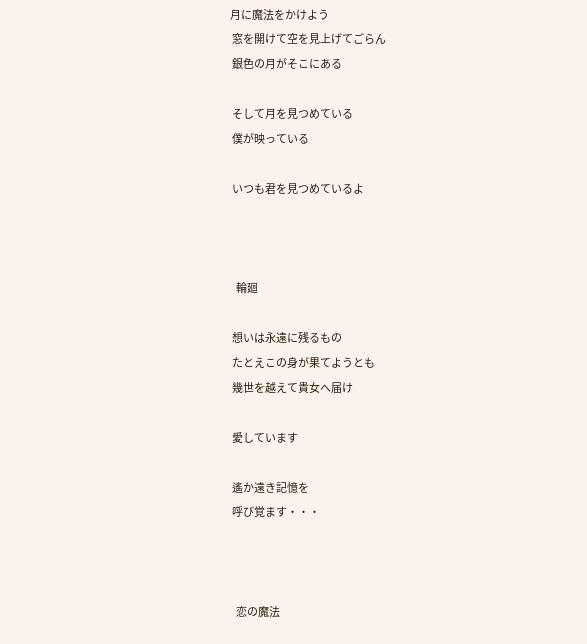月に魔法をかけよう
 窓を開けて空を見上げてごらん
 銀色の月がそこにある

 そして月を見つめている
 僕が映っている

 いつも君を見つめているよ



   輪廻

 想いは永遠に残るもの
 たとえこの身が果てようとも
 幾世を越えて貴女へ届け

 愛しています

 遙か遠き記憶を
 呼び覚ます・・・



   恋の魔法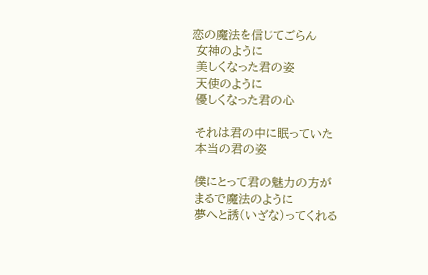恋の魔法を信じてごらん
 女神のように
 美しくなった君の姿
 天使のように
 優しくなった君の心

 それは君の中に眠っていた
 本当の君の姿

 僕にとって君の魅力の方が
 まるで魔法のように
 夢へと誘(いざな)ってくれる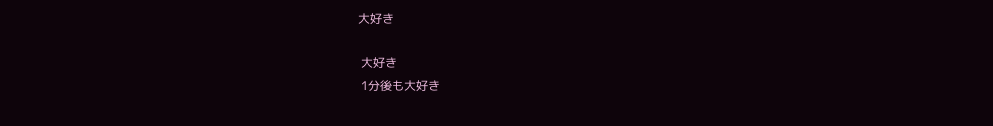大好き

 大好き
 1分後も大好き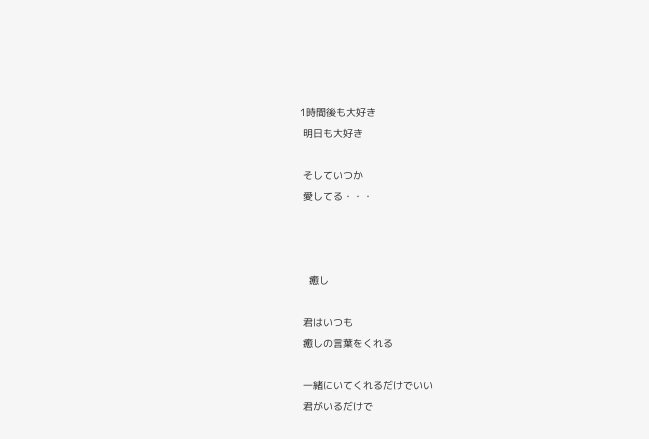1時間後も大好き
 明日も大好き

 そしていつか
 愛してる・・・



   癒し

 君はいつも
 癒しの言葉をくれる

 一緒にいてくれるだけでいい
 君がいるだけで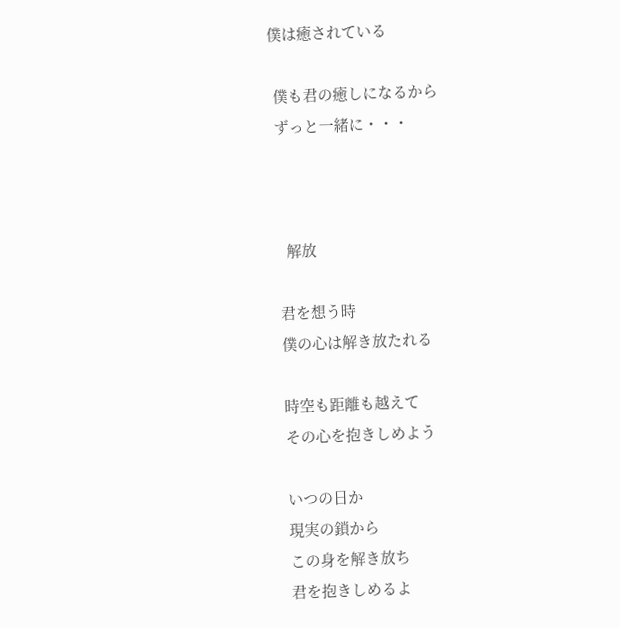僕は癒されている

 僕も君の癒しになるから
 ずっと一緒に・・・



   解放

 君を想う時
 僕の心は解き放たれる

 時空も距離も越えて
 その心を抱きしめよう

 いつの日か
 現実の鎖から
 この身を解き放ち
 君を抱きしめるよ